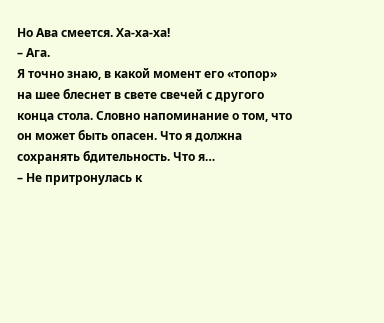Но Ава смеется. Ха-ха-ха!
– Ага.
Я точно знаю, в какой момент его «топор» на шее блеснет в свете свечей с другого конца стола. Словно напоминание о том, что он может быть опасен. Что я должна сохранять бдительность. Что я…
– Не притронулась к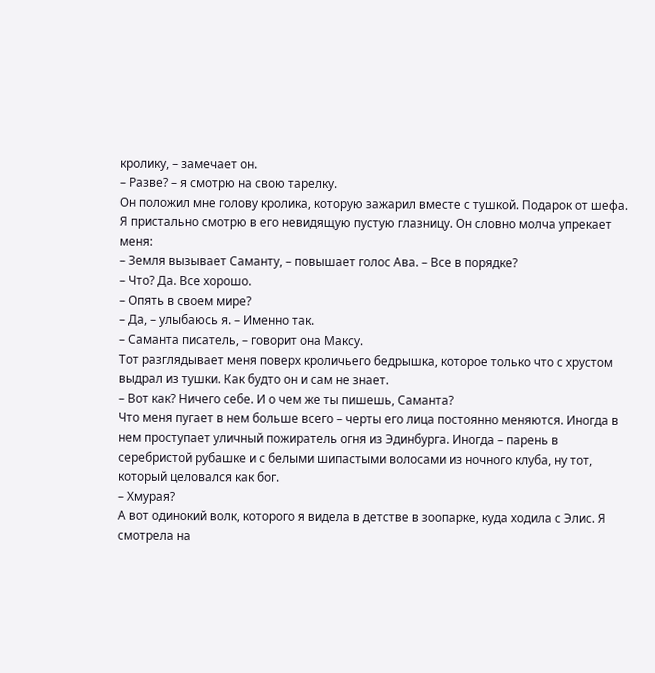кролику, – замечает он.
– Разве? – я смотрю на свою тарелку.
Он положил мне голову кролика, которую зажарил вместе с тушкой. Подарок от шефа. Я пристально смотрю в его невидящую пустую глазницу. Он словно молча упрекает меня:
– Земля вызывает Саманту, – повышает голос Ава. – Все в порядке?
– Что? Да. Все хорошо.
– Опять в своем мире?
– Да, – улыбаюсь я. – Именно так.
– Саманта писатель, – говорит она Максу.
Тот разглядывает меня поверх кроличьего бедрышка, которое только что с хрустом выдрал из тушки. Как будто он и сам не знает.
– Вот как? Ничего себе. И о чем же ты пишешь, Саманта?
Что меня пугает в нем больше всего – черты его лица постоянно меняются. Иногда в нем проступает уличный пожиратель огня из Эдинбурга. Иногда – парень в серебристой рубашке и с белыми шипастыми волосами из ночного клуба, ну тот, который целовался как бог.
– Хмурая?
А вот одинокий волк, которого я видела в детстве в зоопарке, куда ходила с Элис. Я смотрела на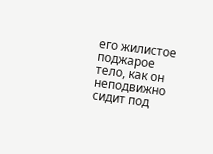его жилистое поджарое тело, как он неподвижно сидит под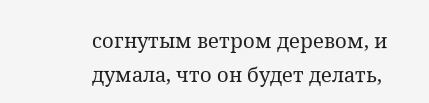согнутым ветром деревом, и думала, что он будет делать,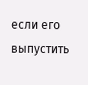если его выпустить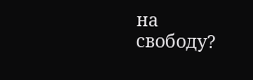на свободу?